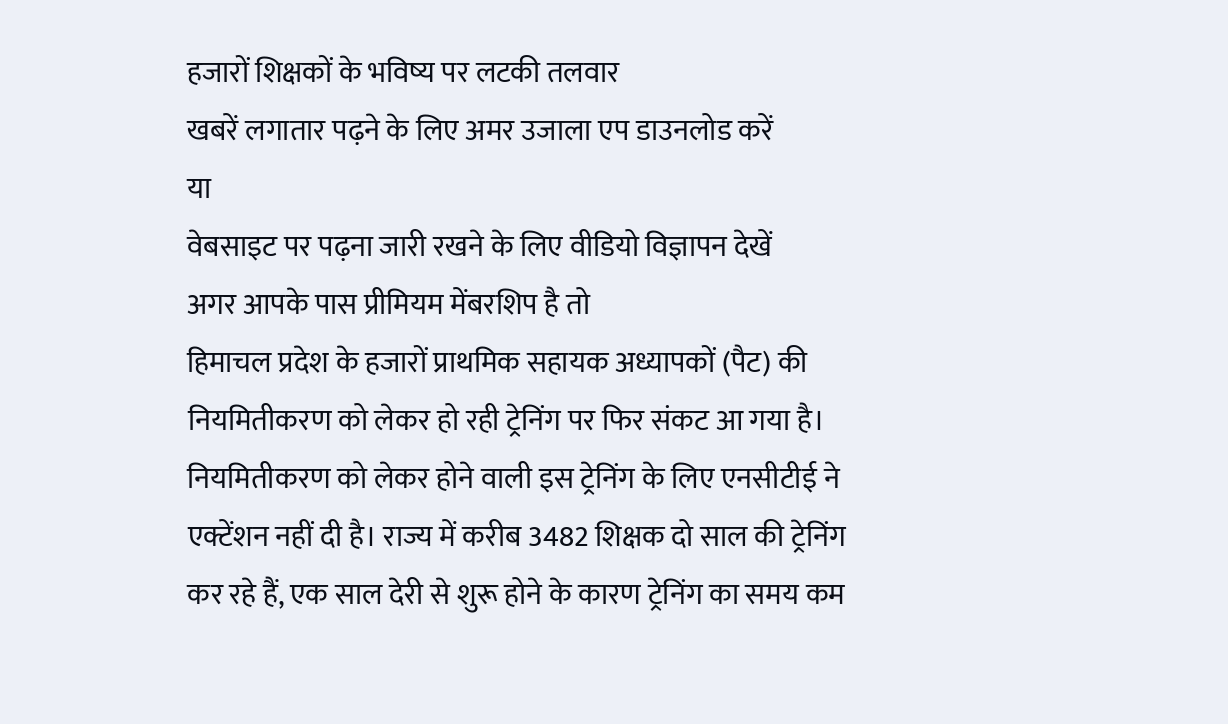हजारों शिक्षकों के भविष्य पर लटकी तलवार
खबरें लगातार पढ़ने के लिए अमर उजाला एप डाउनलोड करें
या
वेबसाइट पर पढ़ना जारी रखने के लिए वीडियो विज्ञापन देखें
अगर आपके पास प्रीमियम मेंबरशिप है तो
हिमाचल प्रदेश के हजारों प्राथमिक सहायक अध्यापकों (पैट) की नियमितीकरण को लेकर हो रही ट्रेनिंग पर फिर संकट आ गया है। नियमितीकरण को लेकर होने वाली इस ट्रेनिंग के लिए एनसीटीई ने एक्टेंशन नहीं दी है। राज्य में करीब 3482 शिक्षक दो साल की ट्रेनिंग कर रहे हैं, एक साल देरी से शुरू होने के कारण ट्रेनिंग का समय कम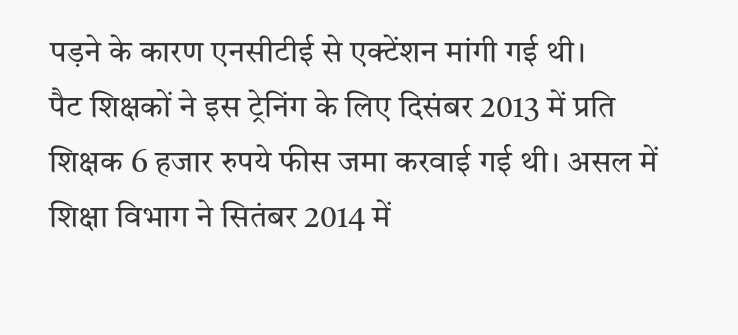पड़ने के कारण एनसीटीई से एक्टेंशन मांगी गई थी।
पैट शिक्षकों ने इस ट्रेनिंग के लिए दिसंबर 2013 में प्रति शिक्षक 6 हजार रुपये फीस जमा करवाई गई थी। असल में शिक्षा विभाग ने सितंबर 2014 में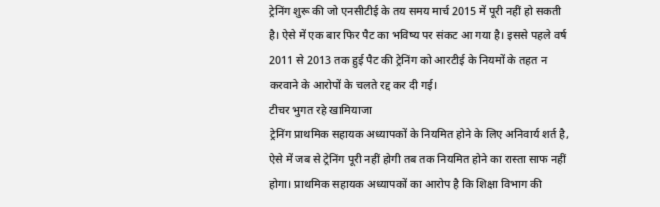ट्रेनिंग शुरू की जो एनसीटीई के तय समय मार्च 2015 में पूरी नहीं हो सकती है। ऐसे में एक बार फिर पैट का भविष्य पर संकट आ गया है। इससे पहले वर्ष 2011 से 2013 तक हुई पैट की ट्रेनिंग को आरटीई के नियमों के तहत न करवाने के आरोपों के चलते रद्द कर दी गई।
टीचर भुगत रहे खामियाजा
ट्रेनिंग प्राथमिक सहायक अध्यापकों के नियमित होने के लिए अनिवार्य शर्त है, ऐसे में जब से ट्रेनिंग पूरी नहीं होगी तब तक नियमित होने का रास्ता साफ नहीं होगा। प्राथमिक सहायक अध्यापकों का आरोप है कि शिक्षा विभाग की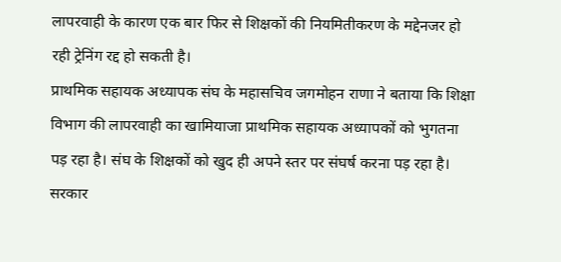लापरवाही के कारण एक बार फिर से शिक्षकों की नियमितीकरण के मद्देनजर हो रही ट्रेनिंग रद्द हो सकती है।
प्राथमिक सहायक अध्यापक संघ के महासचिव जगमोहन राणा ने बताया कि शिक्षा विभाग की लापरवाही का खामियाजा प्राथमिक सहायक अध्यापकों को भुगतना पड़ रहा है। संघ के शिक्षकों को खुद ही अपने स्तर पर संघर्ष करना पड़ रहा है। सरकार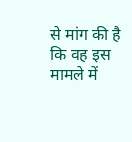से मांग की है कि वह इस मामले में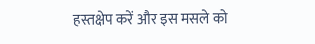हस्तक्षेप करें और इस मसले को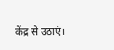केंद्र से उठाएं।